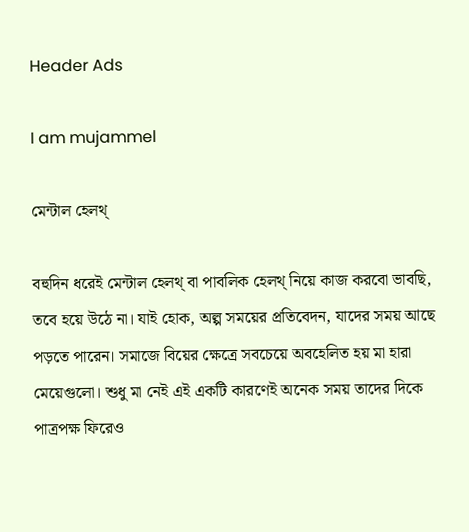Header Ads

I am mujammel

মেন্টাল হেলথ্

বহুদিন ধরেই মেন্টাল হেলথ্ বা পাবলিক হেলথ্ নিয়ে কাজ করবো ভাবছি, তবে হয়ে উঠে না। যাই হোক, অল্প সময়ের প্রতিবেদন, যাদের সময় আছে পড়তে পারেন। সমাজে বিয়ের ক্ষেত্রে সবচেয়ে অবহেলিত হয় মা হারা মেয়েগুলো। শুধু মা নেই এই একটি কারণেই অনেক সময় তাদের দিকে পাত্রপক্ষ ফিরেও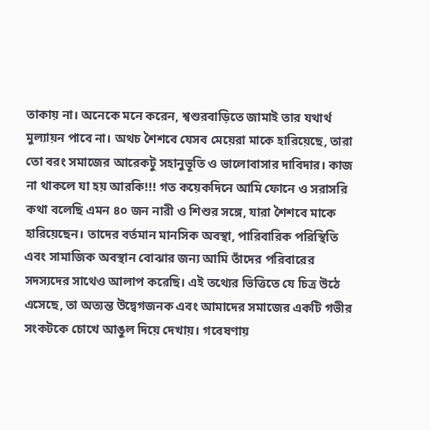তাকায় না। অনেকে মনে করেন, শ্বশুরবাড়িতে জামাই তার যথার্থ মুল্যায়ন পাবে না। অথচ শৈশবে যেসব মেয়েরা মাকে হারিয়েছে, তারা তো বরং সমাজের আরেকটু সহানুভূতি ও ভালোবাসার দাবিদার। কাজ না থাকলে যা হয় আরকি!!! গত কয়েকদিনে আমি ফোনে ও সরাসরি কথা বলেছি এমন ৪০ জন নারী ও শিশুর সঙ্গে, যারা শৈশবে মাকে হারিয়েছেন। তাদের বর্তমান মানসিক অবস্থা, পারিবারিক পরিস্থিতি এবং সামাজিক অবস্থান বোঝার জন্য আমি তাঁদের পরিবারের সদস্যদের সাথেও আলাপ করেছি। এই তথ্যের ভিত্তিতে যে চিত্র উঠে এসেছে, তা অত্যন্ত উদ্বেগজনক এবং আমাদের সমাজের একটি গভীর সংকটকে চোখে আঙুল দিয়ে দেখায়। গবেষণায়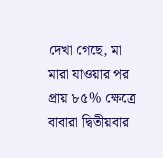দেখা গেছে, মা মারা যাওয়ার পর প্রায় ৮৫% ক্ষেত্রে বাবারা দ্বিতীয়বার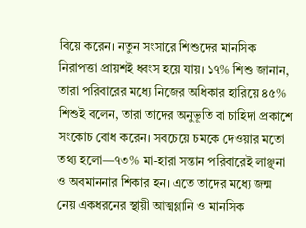বিয়ে করেন। নতুন সংসারে শিশুদের মানসিক নিরাপত্তা প্রায়শই ধ্বংস হয়ে যায়। ১৭% শিশু জানান, তারা পরিবারের মধ্যে নিজের অধিকার হারিয়ে ৪৫% শিশুই বলেন, তারা তাদের অনুভূতি বা চাহিদা প্রকাশে সংকোচ বোধ করেন। সবচেয়ে চমকে দেওয়ার মতো তথ্য হলো—৭৩% মা-হারা সন্তান পরিবারেই লাঞ্ছনা ও অবমাননার শিকার হন। এতে তাদের মধ্যে জন্ম নেয় একধরনের স্থায়ী আত্মগ্লানি ও মানসিক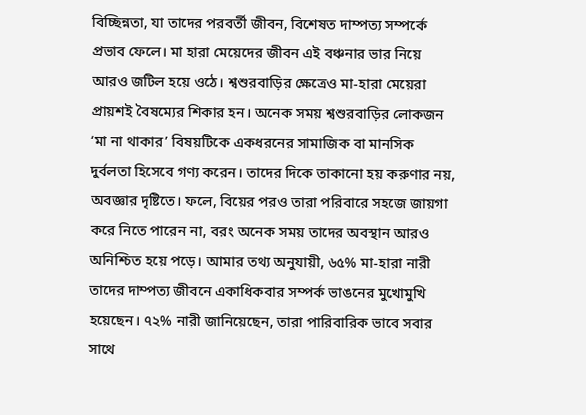বিচ্ছিন্নতা, যা তাদের পরবর্তী জীবন, বিশেষত দাম্পত্য সম্পর্কে প্রভাব ফেলে। মা হারা মেয়েদের জীবন এই বঞ্চনার ভার নিয়ে আরও জটিল হয়ে ওঠে। শ্বশুরবাড়ির ক্ষেত্রেও মা-হারা মেয়েরা প্রায়শই বৈষম্যের শিকার হন। অনেক সময় শ্বশুরবাড়ির লোকজন ‘মা না থাকার’ বিষয়টিকে একধরনের সামাজিক বা মানসিক দুর্বলতা হিসেবে গণ্য করেন। তাদের দিকে তাকানো হয় করুণার নয়, অবজ্ঞার দৃষ্টিতে। ফলে, বিয়ের পরও তারা পরিবারে সহজে জায়গা করে নিতে পারেন না, বরং অনেক সময় তাদের অবস্থান আরও অনিশ্চিত হয়ে পড়ে। আমার তথ্য অনুযায়ী, ৬৫% মা-হারা নারী তাদের দাম্পত্য জীবনে একাধিকবার সম্পর্ক ভাঙনের মুখোমুখি হয়েছেন। ৭২% নারী জানিয়েছেন, তারা পারিবারিক ভাবে সবার সাথে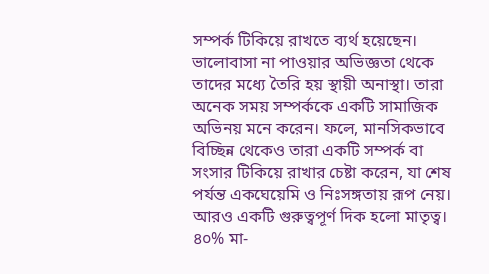সম্পর্ক টিকিয়ে রাখতে ব্যর্থ হয়েছেন। ভালোবাসা না পাওয়ার অভিজ্ঞতা থেকে তাদের মধ্যে তৈরি হয় স্থায়ী অনাস্থা। তারা অনেক সময় সম্পর্ককে একটি সামাজিক অভিনয় মনে করেন। ফলে, মানসিকভাবে বিচ্ছিন্ন থেকেও তারা একটি সম্পর্ক বা সংসার টিকিয়ে রাখার চেষ্টা করেন, যা শেষ পর্যন্ত একঘেয়েমি ও নিঃসঙ্গতায় রূপ নেয়। আরও একটি গুরুত্বপূর্ণ দিক হলো মাতৃত্ব। ৪০% মা-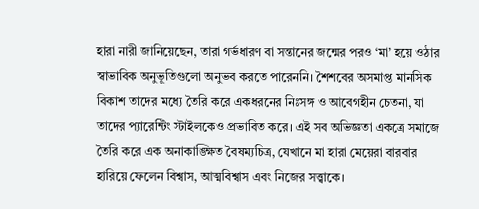হারা নারী জানিয়েছেন, তারা গর্ভধারণ বা সন্তানের জন্মের পরও ‘মা’ হয়ে ওঠার স্বাভাবিক অনুভূতিগুলো অনুভব করতে পারেননি। শৈশবের অসমাপ্ত মানসিক বিকাশ তাদের মধ্যে তৈরি করে একধরনের নিঃসঙ্গ ও আবেগহীন চেতনা, যা তাদের প্যারেন্টিং স্টাইলকেও প্রভাবিত করে। এই সব অভিজ্ঞতা একত্রে সমাজে তৈরি করে এক অনাকাঙ্ক্ষিত বৈষম্যচিত্র, যেখানে মা হারা মেয়েরা বারবার হারিয়ে ফেলেন বিশ্বাস, আত্মবিশ্বাস এবং নিজের সত্ত্বাকে।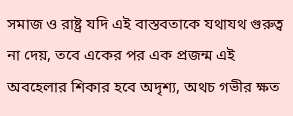সমাজ ও রাষ্ট্র যদি এই বাস্তবতাকে যথাযথ গুরুত্ব না দেয়, তবে একের পর এক প্রজন্ম এই অবহেলার শিকার হবে অদৃশ্য, অথচ গভীর ক্ষত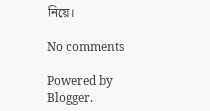নিয়ে।

No comments

Powered by Blogger.